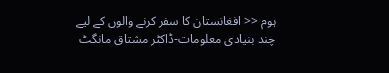ہوم << افغانستان کا سفر کرنے والوں کے لیے چند بنیادی معلومات-ڈاکٹر مشتاق مانگٹ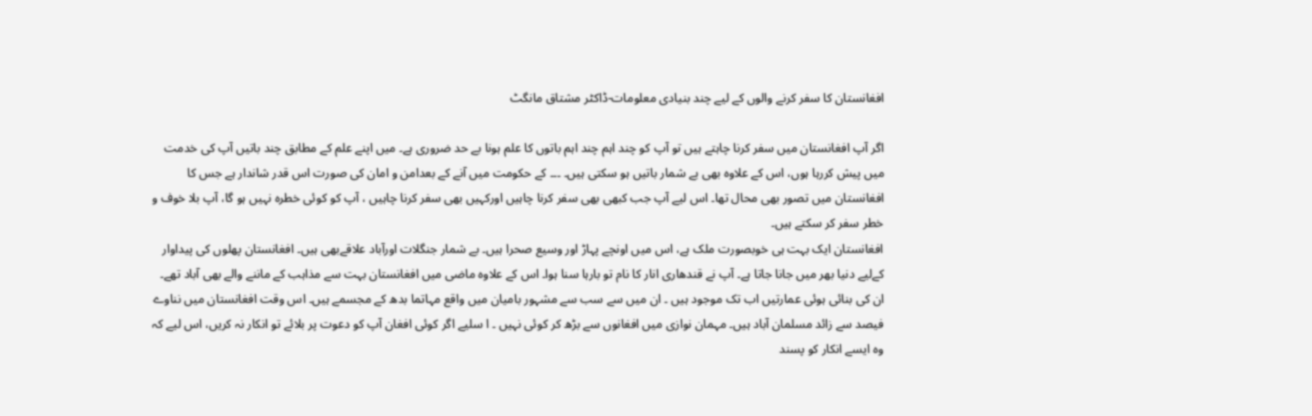افغانستان کا سفر کرنے والوں کے لیے چند بنیادی معلومات-ڈاکٹر مشتاق مانگٹ

اگر آپ افغانستان میں سفر کرنا چاہتے ہیں تو آپ کو چند اہم چند اہم باتوں کا علم ہونا بے حد ضروری ہے۔ میں اپنے علم کے مطابق چند باتیں آپ کی خدمت میں پیش کررہا ہوں، اس کے علاوہ بھی بے شمار باتیں ہو سکتی ہیں۔ ۔۔۔ کے حکومت میں آنے کے بعدامن و امان کی صورت اس قدر شاندار ہے جس کا افغانستان میں تصور بھی محال تھا۔ اس لیے آپ جب کبھی بھی سفر کرنا چاہیں اورکہیں بھی سفر کرنا چاہیں ، آپ کو کوئی خطرہ نہیں ہو گا، آپ بلا خوف و خطر سفر کر سکتے ہیں۔
افغانستان ایک بہت ہی خوبصورت ملک ہے، اس میں اونچے پہاڑ اور وسیع صحرا ہیں۔ بے شمار جنگلات اورآباد علاقےبھی ہیں۔ افغانستان پھلوں کی پیداوار کےلیے دنیا بھر میں جانا جاتا ہے۔ آپ نے قندھاری انار کا نام تو بارہا سنا ہوا۔ اس کے علاوہ ماضی میں افغانستان بہت سے مذاہب کے ماننے والے بھی آباد تھے۔ ان کی بنائی ہوئی عمارتیں اب تک موجود ہیں ۔ ان میں سے سب سے مشہور بامیان میں واقع مہاتما بدھ کے مجسمے ہیں۔ اس وقت افغانستان میں نناوے فیصد سے زائد مسلمان آباد ہیں۔ مہمان نوازی میں افغانوں سے بڑھ کر کوئی نہیں ۔ ا سلیے اگر کوئی افغان آپ کو دعوت پر بلائے تو انکار نہ کریں، اس لیے کہ وہ ایسے انکار کو پسند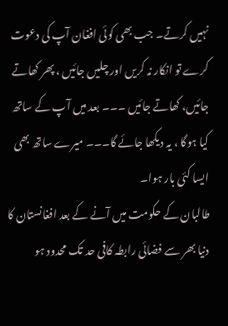نہیں کرتے۔ جب بھی کوئی افغان آپ کی دعوت کرے تو انکار نہ کریں اور چلیں جائیں ، پھر کھاتے جائیں، کھاتے جائیں ۔۔۔ بعد میں آپ کے ساتھ کیا ہوگا ، یہ دیکھا جائے گا۔۔۔ میرے ساتھ بھی ایسا کئی بار ہوا۔
طالبان کے حکومت میں آنے کے بعد افغانستان کا دنیا بھر سے فضائی رابطہ کافی حد تک محدود ہو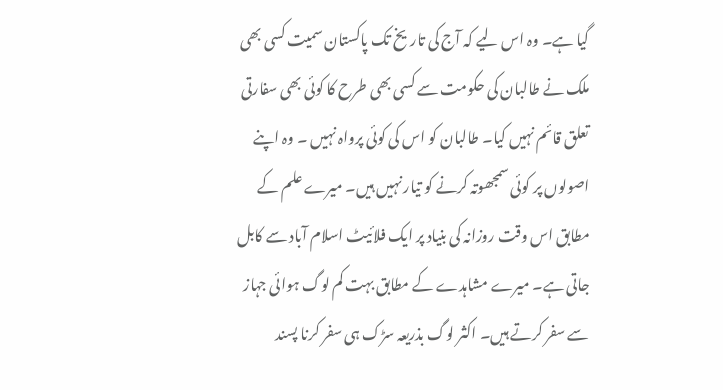گیا ہے۔ وہ اس لیے کہ آج کی تاریخ تک پاکستان سمیت کسی بھی ملک نے طالبان کی حکومت سے کسی بھی طرح کا کوئی بھی سفارتی تعلق قائم نہیں کیا۔ طالبان کو اس کی کوئی پرواہ نہیں ۔ وہ اپنے اصولوں پر کوئی سمجھوتہ کرنے کو تیار نہیں ہیں۔ میرے علم کے مطابق اس وقت روزانہ کی بنیاد پر ایک فلائیٹ اسلام آباد سے کابل جاتی ہے۔ میرے مشاہدے کے مطابق بہت کم لوگ ہوائی جہاز سے سفر کرتے ہیں۔ اکثر لوگ بذریعہ سڑک ہی سفر کرنا پسند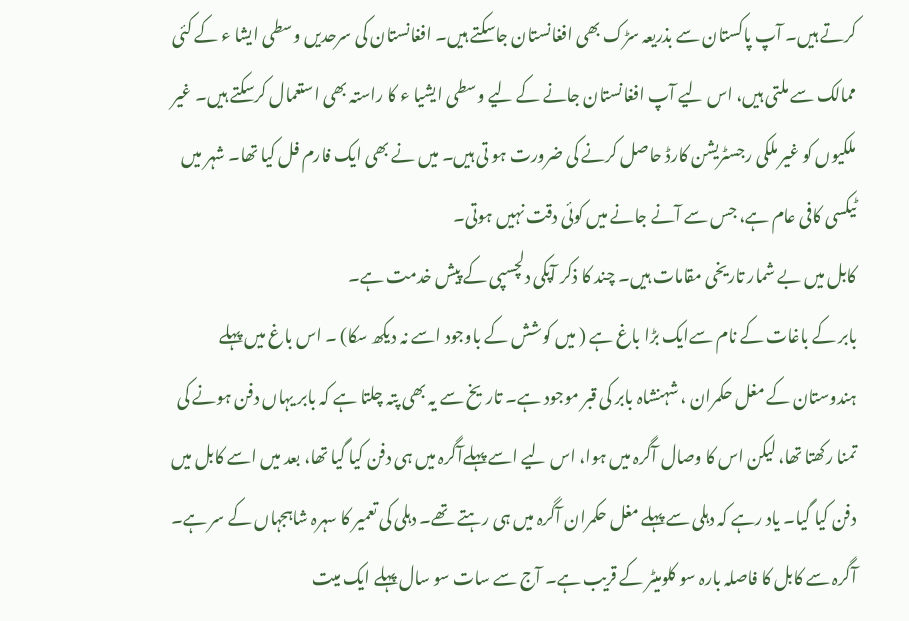کرتے ہیں۔ آپ پاکستان سے بذریعہ سڑک بھی افغانستان جاسکتے ہیں۔ افغانستان کی سرحدیں وسطی ایشا ء کے کئی ممالک سے ملتی ہیں، اس لیے آپ افغانستان جانے کے لیے وسطی ایشیا ء کا راستہ بھی استعمال کرسکتے ہیں۔ غیر ملکیوں کو غیر ملکی رجسٹریشن کارڈ حاصل کرنے کی ضرورت ہو تی ہیں۔ میں نے بھی ایک فارم فل کیا تھا۔ شہر میں ٹیکسی کافی عام ہے، جس سے آنے جانے میں کوئی دقت نہیں ہوتی۔
کابل میں بے شمار تاریخی مقامات ہیں۔ چند کا ذکر آپکی دلچسپی کے پیش خدمت ہے۔
بابر کے باغات کے نام سےایک بڑا باغ ہے ( میں کوشش کے باوجود اسے نہ دیکھ سکا) ۔ اس باغ میں پہلے ہندوستان کے مغل حکمران ، شہنشاہ بابر کی قبر موجود ہے۔ تاریخ سے یہ بھی پتہ چلتا ہے کہ بابر یہاں دفن ہونے کی تمنا رکھتا تھا، لیکن اس کا وصال آگرہ میں ہوا، اس لیے اسے پہلےآگرہ میں ہی دفن کیا گیا تھا، بعد میں اسے کابل میں دفن کیا گیا۔ یاد رہے کہ دہلی سے پہلے مغل حکمران آگرہ میں ہی رہتے تھے۔ دہلی کی تعمیر کا سہرہ شاہجہاں کے سر ہے۔ آگرہ سے کابل کا فاصلہ بارہ سو کلومیٹر کے قریب ہے۔ آج سے سات سو سال پہلے ایک میت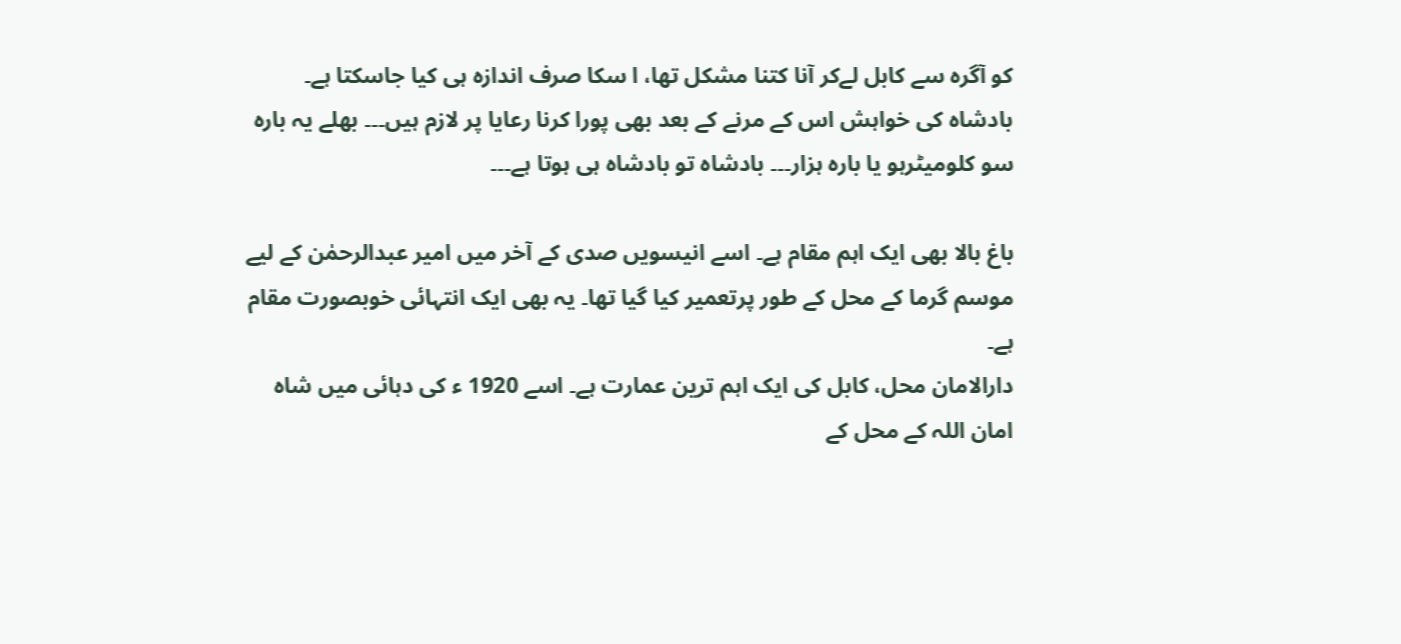کو آگرہ سے کابل لےکر آنا کتنا مشکل تھا، ا سکا صرف اندازہ ہی کیا جاسکتا ہے۔
بادشاہ کی خواہش اس کے مرنے کے بعد بھی پورا کرنا رعایا پر لازم ہیں۔۔۔ بھلے یہ بارہ سو کلومیٹرہو یا بارہ ہزار۔۔۔ بادشاہ تو بادشاہ ہی ہوتا ہے۔۔۔

باغ بالا بھی ایک اہم مقام ہے۔ اسے انیسویں صدی کے آخر میں امیر عبدالرحمٰن کے لیے موسم گرما کے محل کے طور پرتعمیر کیا گیا تھا۔ یہ بھی ایک انتہائی خوبصورت مقام ہے۔
دارالامان محل، کابل کی ایک اہم ترین عمارت ہے۔ اسے 1920 ء کی دہائی میں شاہ امان اللہ کے محل کے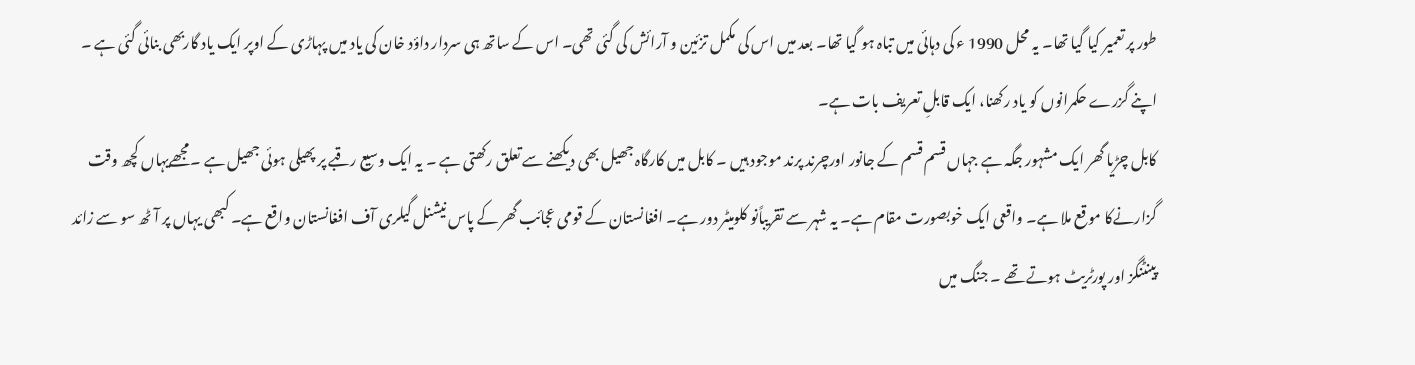طور پر تعمیر کیا گیا تھا۔ یہ محل 1990 ء کی دہائی میں تباہ ہو گیا تھا۔ بعد میں اس کی مکمل تزئین و آرائش کی گئی تھی۔ اس کے ساتھ ہی سردار داؤد خان کی یاد میں پہاڑی کے اوپر ایک یاد گاربھی بنائی گئی ہے ۔ اپنے گزرے حکمرانوں کو یاد رکھنا، ایک قابلِ تعریف بات ہے۔
کابل چڑیا گھر ایک مشہور جگہ ہے جہاں قسم قسم کے جانور اورچرند پرند موجود ہیں ۔ کابل میں کارگاہ جھیل بھی دیکھنے سے تعلق رکھتی ہے ۔ یہ ایک وسیع رقبے پر پھیلی ہوئی جھیل ہے ۔مجھےیہاں کچھ وقت گزارنےکا موقع ملا ہے۔ واقعی ایک خوبصورت مقام ہے۔ یہ شہر سے تقریباًنو کلومیٹر دور ہے۔ افغانستان کے قومی عجائب گھر کے پاس نیشنل گیلری آف افغانستان واقع ہے۔ کبھی یہاں پر آٹھ سو سے زائد پینٹنگز اور پورٹریٹ ہوتے تھے ۔ جنگ میں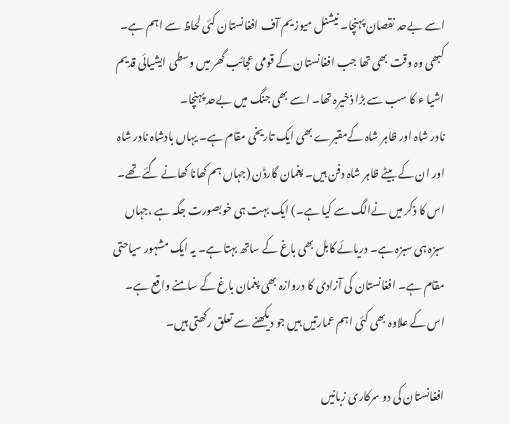اسے بےحد نقصان پہنچا۔ نیشنل میوزیم آف افغانستان کئی لحاظ سے اہم ہے۔ کبھی وہ وقت بھی تھا جب افغانستان کے قومی عجائب گھر میں وسطی ایشیائی قدیم اشیا ء کا سب سے بڑا ذخیرہ تھا۔ اسے بھی جنگ میں بےحد پہنچا۔
نادر شاہ اور ظاہر شاہ کےمقبرے بھی ایک تاریخی مقام ہے۔ یہاں بادشاہ نادر شاہ اور ان کے بیٹے ظاہر شاہ دفن ہیں۔ پغمان گارڈن (جہاں ہم کھانا کھانے گئے تھے۔ اس کا ذکر میں نےالگ سے کیا ہے۔) ایک بہت ہی خوبصورت جگہ ہے ،جہاں سبزہ ہی سبزہ ہے۔ دریائے کابل بھی باغ کے ساتھ بہتا ہے۔ یہ ایک مشہور سیاحتی مقام ہے۔ افغانستان کی آزادی کا دروازہ بھی پغمان باغ کے سامنے واقع ہے۔ اس کے علاوہ بھی کئی اہم عمارتیں ہیں جو دیکھنے سے تعلق رکھتی ہیں۔

افغانستان کی دو سرکاری زبانیں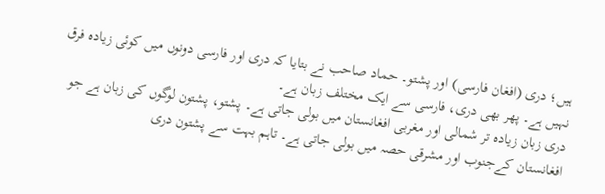ہیں؛ دری (افغان فارسی) اور پشتو۔ حماد صاحب نے بتایا کہ دری اور فارسی دونوں میں کوئی زیادہ فرق نہیں ہے۔ پھر بھی دری، فارسی سے ایک مختلف زبان ہے۔
دری زبان زیادہ تر شمالی اور مغربی افغانستان میں بولی جاتی ہے۔ پشتو، پشتون لوگوں کی زبان ہے جو افغانستان کےجنوب اور مشرقی حصہ میں بولی جاتی ہے۔ تاہم بہت سے پشتون دری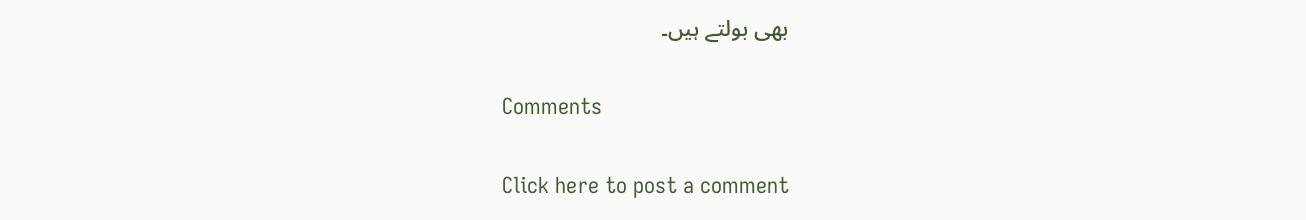بھی بولتے ہیں۔

Comments

Click here to post a comment